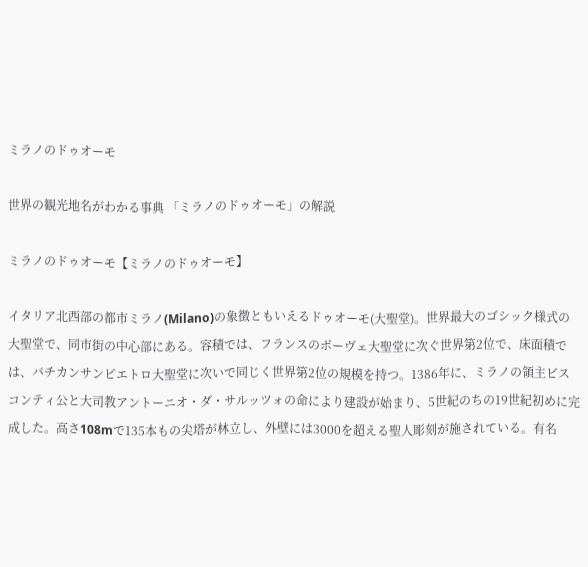ミラノのドゥオーモ

世界の観光地名がわかる事典 「ミラノのドゥオーモ」の解説

ミラノのドゥオーモ【ミラノのドゥオーモ】

イタリア北西部の都市ミラノ(Milano)の象徴ともいえるドゥオーモ(大聖堂)。世界最大のゴシック様式の大聖堂で、同市街の中心部にある。容積では、フランスのボーヴェ大聖堂に次ぐ世界第2位で、床面積では、バチカンサンピエトロ大聖堂に次いで同じく世界第2位の規模を持つ。1386年に、ミラノの領主ビスコンティ公と大司教アントーニオ・ダ・サルッツォの命により建設が始まり、5世紀のちの19世紀初めに完成した。高さ108mで135本もの尖塔が林立し、外壁には3000を超える聖人彫刻が施されている。有名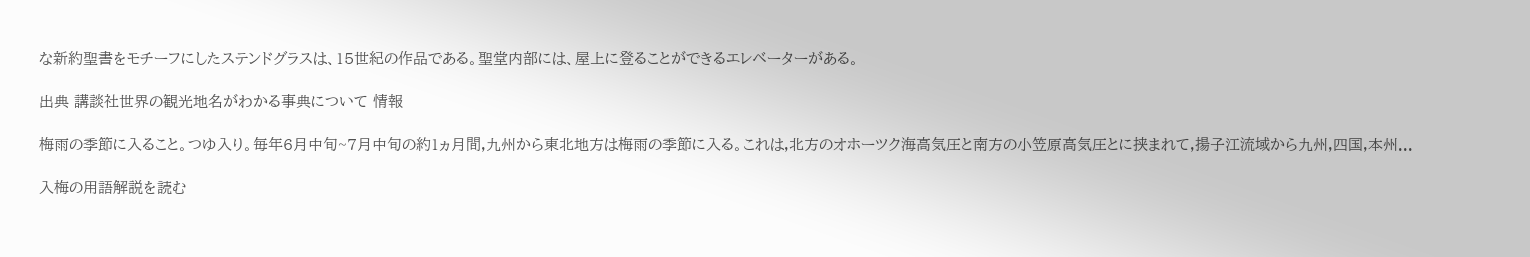な新約聖書をモチーフにしたステンドグラスは、15世紀の作品である。聖堂内部には、屋上に登ることができるエレベーターがある。

出典 講談社世界の観光地名がわかる事典について 情報

梅雨の季節に入ること。つゆ入り。毎年6月中旬~7月中旬の約1ヵ月間,九州から東北地方は梅雨の季節に入る。これは,北方のオホーツク海高気圧と南方の小笠原高気圧とに挟まれて,揚子江流域から九州,四国,本州...

入梅の用語解説を読む